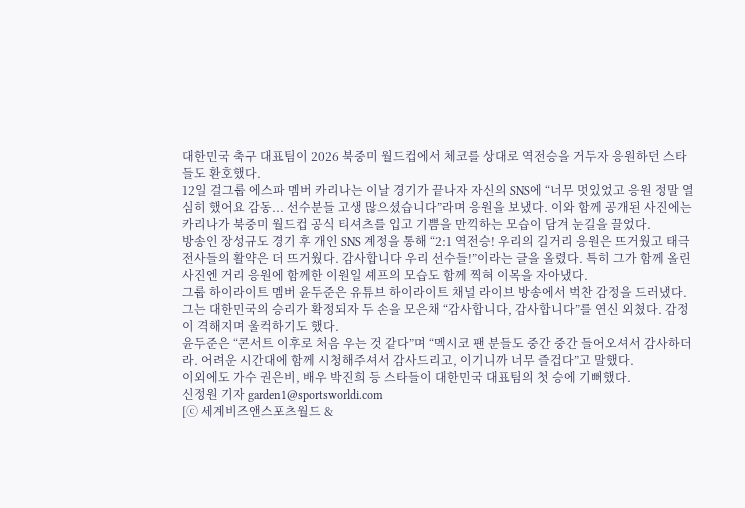대한민국 축구 대표팀이 2026 북중미 월드컵에서 체코를 상대로 역전승을 거두자 응원하던 스타들도 환호했다.
12일 걸그룹 에스파 멤버 카리나는 이날 경기가 끝나자 자신의 SNS에 “너무 멋있었고 응원 정말 열심히 했어요 감동... 선수분들 고생 많으셨습니다”라며 응원을 보냈다. 이와 함께 공개된 사진에는 카리나가 북중미 월드컵 공식 티셔츠를 입고 기쁨을 만끽하는 모습이 담겨 눈길을 끌었다.
방송인 장성규도 경기 후 개인 SNS 계정을 통해 “2:1 역전승! 우리의 길거리 응원은 뜨거웠고 태극전사들의 활약은 더 뜨거웠다. 감사합니다 우리 선수들!”이라는 글을 올렸다. 특히 그가 함께 올린 사진엔 거리 응원에 함께한 이원일 셰프의 모습도 함께 찍혀 이목을 자아냈다.
그룹 하이라이트 멤버 윤두준은 유튜브 하이라이트 채널 라이브 방송에서 벅찬 감정을 드러냈다. 그는 대한민국의 승리가 확정되자 두 손을 모은채 “감사합니다, 감사합니다”를 연신 외쳤다. 감정이 격해지며 울컥하기도 했다.
윤두준은 “콘서트 이후로 처음 우는 것 같다”며 “멕시코 팬 분들도 중간 중간 들어오셔서 감사하더라. 어려운 시간대에 함께 시청해주셔서 감사드리고, 이기니까 너무 즐겁다”고 말했다.
이외에도 가수 권은비, 배우 박진희 등 스타들이 대한민국 대표팀의 첫 승에 기뻐했다.
신정원 기자 garden1@sportsworldi.com
[ⓒ 세계비즈앤스포츠월드 &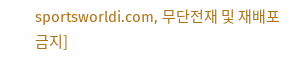sportsworldi.com, 무단전재 및 재배포 금지]